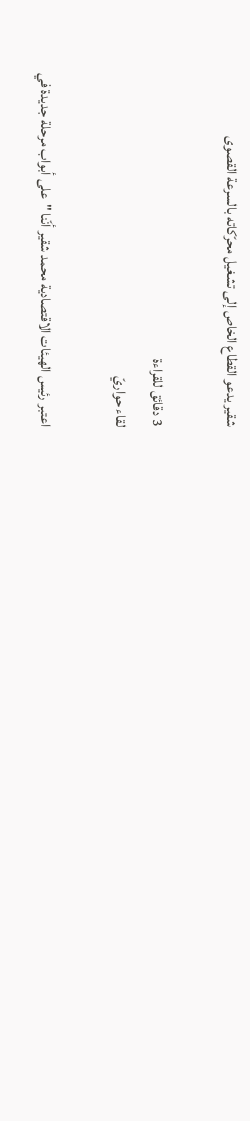شقير يدعو القطاع الخاص إلى تشغيل محرّكاته بالسرعة القصوى

3 دقائق للقراءة
لقاء حواريّ

اعتبر رئيس الهيئات الاقتصادية محمد شقير أنّنا "على أبواب مرحلة جديدة في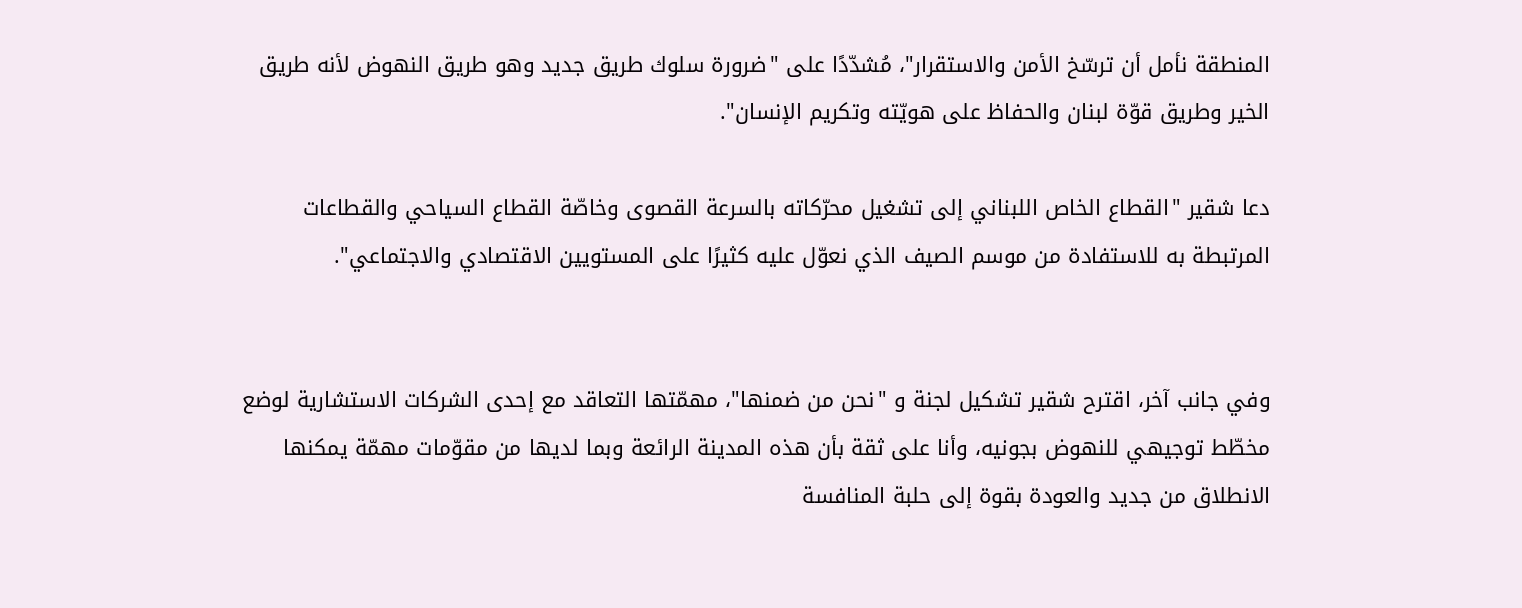المنطقة نأمل أن ترسّخ الأمن والاستقرار"، مُشدّدًا على "ضرورة سلوك طريق جديد وهو طريق النهوض لأنه طريق الخير وطريق قوّة لبنان والحفاظ على هويّته وتكريم الإنسان".

دعا شقير "القطاع الخاص اللبناني إلى تشغيل محرّكاته بالسرعة القصوى وخاصّة القطاع السياحي والقطاعات المرتبطة به للاستفادة من موسم الصيف الذي نعوّل عليه كثيرًا على المستويين الاقتصادي والاجتماعي".


وفي جانب آخر، اقترح شقير تشكيل لجنة و "نحن من ضمنها"، مهمّتها التعاقد مع إحدى الشركات الاستشارية لوضع مخطّط توجيهي للنهوض بجونيه، وأنا على ثقة بأن هذه المدينة الرائعة وبما لديها من مقوّمات مهمّة يمكنها الانطلاق من جديد والعودة بقوة إلى حلبة المنافسة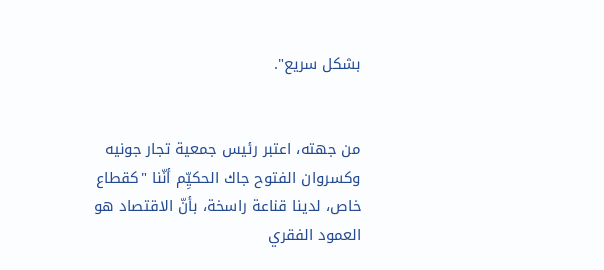بشكل سريع".


من جهته، اعتبر رئيس جمعية تجار جونيه وكسروان الفتوح جاك الحكيِّم أنّنا "كقطاع خاص، لدينا قناعة راسخة، بأنّ الاقتصاد هو العمود الفقري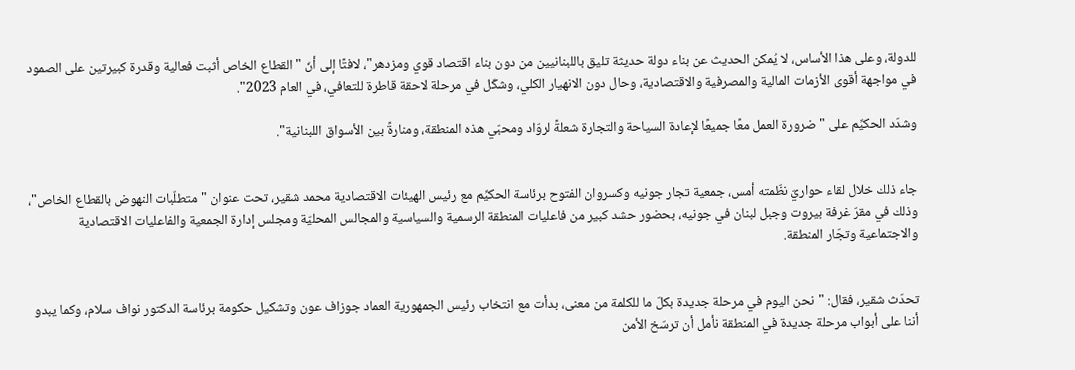للدولة، وعلى هذا الأساس، لا يُمكن الحديث عن بناء دولة حديثة تليق باللبنانيين من دون بناء اقتصاد قوي ومزدهر"، لافتًا إلى أنّ "القطاع الخاص أثبت فعالية وقدرة كبيرتين على الصمود في مواجهة أقوى الأزمات المالية والمصرفية والاقتصادية، وحال دون الانهيار الكلي، وشكّل في مرحلة لاحقة قاطرة للتعافي، في العام 2023".

وشدّد الحكيِّم على "ضرورة العمل معًا جميعًا لإعادة السياحة والتجارة شعلةً لروّاد ومحبّي هذه المنطقة، ومنارةً بين الأسواق اللبنانية".


جاء ذلك خلال لقاء حواريّ نظّمته أمس، جمعية تجار جونيه وكسروان الفتوح برئاسة الحكيِّم مع رئيس الهيئات الاقتصادية محمد شقير، تحت عنوان "متطلّبات النهوض بالقطاع الخاص"، وذلك في مقرّ غرفة بيروت وجبل لبنان في جونيه، بحضور حشد كبير من فاعليات المنطقة الرسمية والسياسية والمجالس المحليّة ومجلس إدارة الجمعية والفاعليات الاقتصادية والاجتماعية وتجّار المنطقة.


تحدّث شقير، فقال: "نحن اليوم في مرحلة جديدة بكلّ ما للكلمة من معنى، بدأت مع انتخاب رئيس الجمهورية العماد جوزاف عون وتشكيل حكومة برئاسة الدكتور نواف سلام، وكما يبدو أننا على أبواب مرحلة جديدة في المنطقة نأمل أن ترسّخ الأمن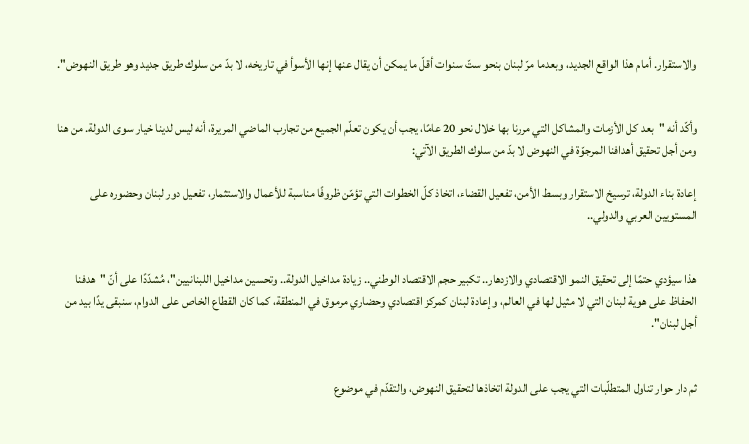والاستقرار. أمام هذا الواقع الجديد، وبعدما مرّ لبنان بنحو ستّ سنوات أقلّ ما يمكن أن يقال عنها إنها الأسوأ في تاريخه، لا بدّ من سلوك طريق جديد وهو طريق النهوض".


وأكّد أنه "بعد كل الأزمات والمشاكل التي مررنا بها خلال نحو 20 عامًا، يجب أن يكون تعلّم الجميع من تجارب الماضي المريرة، أنه ليس لدينا خيار سوى الدولة. من هنا ومن أجل تحقيق أهدافنا المرجوّة في النهوض لا بدّ من سلوك الطريق الآتي:

إعادة بناء الدولة، ترسيخ الاستقرار وبسط الأمن، تفعيل القضاء، اتخاذ كلّ الخطوات التي تؤمّن ظروفًا مناسبة للأعمال والاستثمار، تفعيل دور لبنان وحضوره على المستويين العربي والدولي..


هذا سيؤدي حتمًا إلى تحقيق النمو الاقتصادي والازدهار.. تكبير حجم الاقتصاد الوطني.. زيادة مداخيل الدولة.. وتحسين مداخيل اللبنانيين"، مُشدّدًا على أنّ "هدفنا الحفاظ على هوية لبنان التي لا مثيل لها في العالم، وإعادة لبنان كمركز اقتصادي وحضاري مرموق في المنطقة، كما كان القطاع الخاص على الدوام، سنبقى يدًا بيد من أجل لبنان".


ثم دار حوار تناول المتطلّبات التي يجب على الدولة اتخاذها لتحقيق النهوض، والتقدّم في موضوع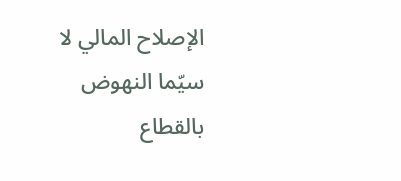الإصلاح المالي لا سيّما النهوض بالقطاع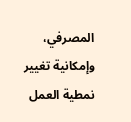المصرفي، وإمكانية تغيير نمطية العمل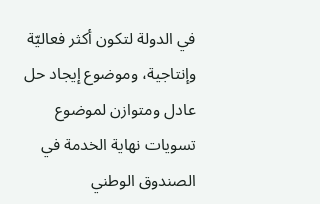في الدولة لتكون أكثر فعاليّة وإنتاجية، وموضوع إيجاد حل عادل ومتوازن لموضوع تسويات نهاية الخدمة في الصندوق الوطني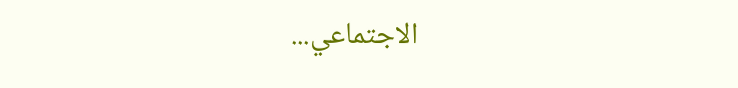الاجتماعي...